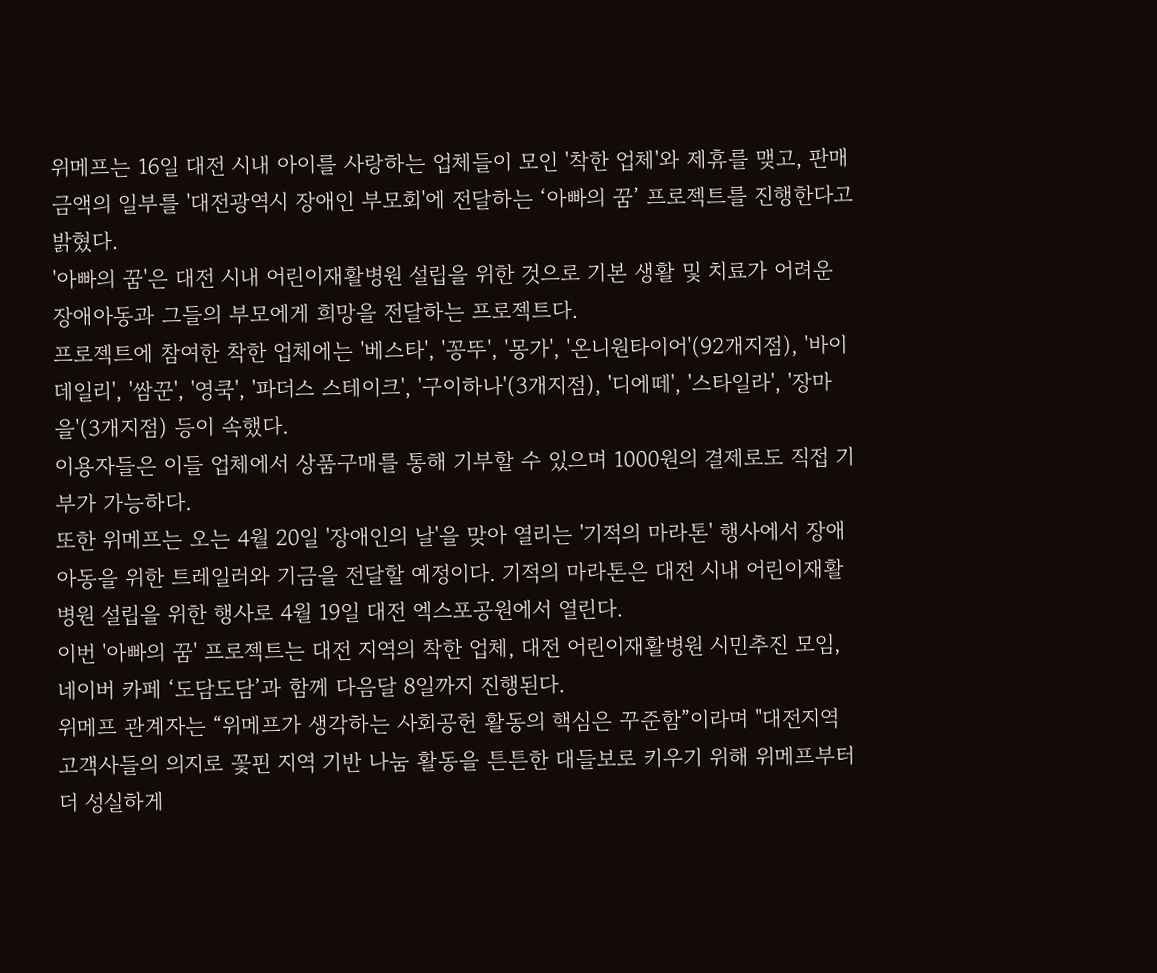위메프는 16일 대전 시내 아이를 사랑하는 업체들이 모인 '착한 업체'와 제휴를 맺고, 판매 금액의 일부를 '대전광역시 장애인 부모회'에 전달하는 ‘아빠의 꿈’ 프로젝트를 진행한다고 밝혔다.
'아빠의 꿈'은 대전 시내 어린이재활병원 설립을 위한 것으로 기본 생활 및 치료가 어려운 장애아동과 그들의 부모에게 희망을 전달하는 프로젝트다.
프로젝트에 참여한 착한 업체에는 '베스타', '꽁뚜', '몽가', '온니원타이어'(92개지점), '바이데일리', '쌈꾼', '영쿡', '파더스 스테이크', '구이하나'(3개지점), '디에떼', '스타일라', '장마을'(3개지점) 등이 속했다.
이용자들은 이들 업체에서 상품구매를 통해 기부할 수 있으며 1000원의 결제로도 직접 기부가 가능하다.
또한 위메프는 오는 4월 20일 '장애인의 날'을 맞아 열리는 '기적의 마라톤' 행사에서 장애아동을 위한 트레일러와 기금을 전달할 예정이다. 기적의 마라톤은 대전 시내 어린이재활병원 설립을 위한 행사로 4월 19일 대전 엑스포공원에서 열린다.
이번 '아빠의 꿈' 프로젝트는 대전 지역의 착한 업체, 대전 어린이재활병원 시민추진 모임, 네이버 카페 ‘도담도담’과 함께 다음달 8일까지 진행된다.
위메프 관계자는 “위메프가 생각하는 사회공헌 활동의 핵심은 꾸준함”이라며 "대전지역 고객사들의 의지로 꽃핀 지역 기반 나눔 활동을 튼튼한 대들보로 키우기 위해 위메프부터 더 성실하게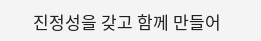진정성을 갖고 함께 만들어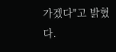가겠다"고 밝혔다.